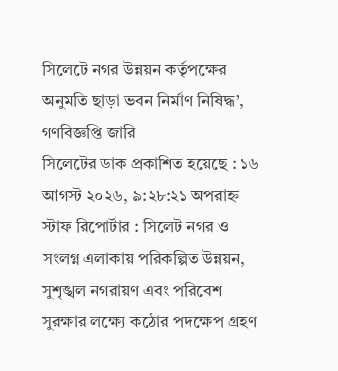সিলেটে নগর উন্নয়ন কর্তৃপক্ষের অনুমতি ছাড়া ভবন নির্মাণ নিষিদ্ধ’, গণবিজ্ঞপ্তি জারি
সিলেটের ডাক প্রকাশিত হয়েছে : ১৬ আগস্ট ২০২৬, ৯:২৮:২১ অপরাহ্ন
স্টাফ রিপোর্টার : সিলেট নগর ও সংলগ্ন এলাকায় পরিকল্পিত উন্নয়ন, সুশৃঙ্খল নগরায়ণ এবং পরিবেশ সুরক্ষার লক্ষ্যে কঠোর পদক্ষেপ গ্রহণ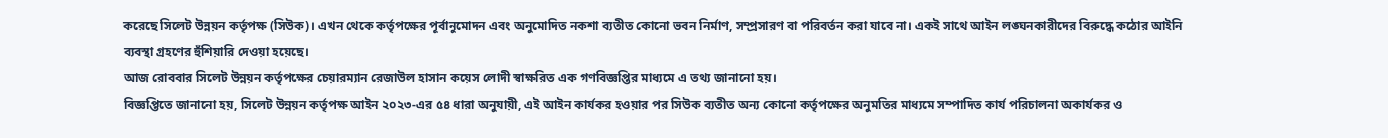করেছে সিলেট উন্নয়ন কর্তৃপক্ষ (সিউক)। এখন থেকে কর্তৃপক্ষের পূর্বানুমোদন এবং অনুমোদিত নকশা ব্যতীত কোনো ভবন নির্মাণ, সম্প্রসারণ বা পরিবর্তন করা যাবে না। একই সাথে আইন লঙ্ঘনকারীদের বিরুদ্ধে কঠোর আইনি ব্যবস্থা গ্রহণের হুঁশিয়ারি দেওয়া হয়েছে।
আজ রোববার সিলেট উন্নয়ন কর্তৃপক্ষের চেয়ারম্যান রেজাউল হাসান কয়েস লোদী স্বাক্ষরিত এক গণবিজ্ঞপ্তির মাধ্যমে এ তথ্য জানানো হয়।
বিজ্ঞপ্তিতে জানানো হয়, সিলেট উন্নয়ন কর্তৃপক্ষ আইন ২০২৩-এর ৫৪ ধারা অনুযায়ী, এই আইন কার্যকর হওয়ার পর সিউক ব্যতীত অন্য কোনো কর্তৃপক্ষের অনুমতির মাধ্যমে সম্পাদিত কার্য পরিচালনা অকার্যকর ও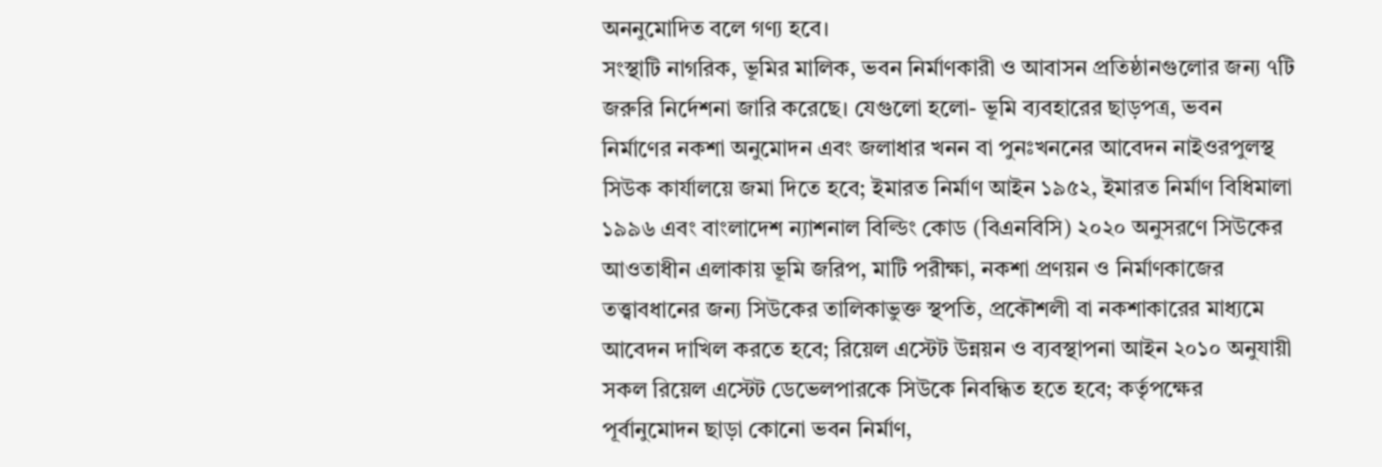অননুমোদিত বলে গণ্য হবে।
সংস্থাটি নাগরিক, ভূমির মালিক, ভবন নির্মাণকারী ও আবাসন প্রতিষ্ঠানগুলোর জন্য ৭টি জরুরি নির্দেশনা জারি করেছে। যেগুলো হলো- ভূমি ব্যবহারের ছাড়পত্র, ভবন নির্মাণের নকশা অনুমোদন এবং জলাধার খনন বা পুনঃখননের আবেদন নাইওরপুলস্থ সিউক কার্যালয়ে জমা দিতে হবে; ইমারত নির্মাণ আইন ১৯৫২, ইমারত নির্মাণ বিধিমালা ১৯৯৬ এবং বাংলাদেশ ন্যাশনাল বিল্ডিং কোড (বিএনবিসি) ২০২০ অনুসরণে সিউকের আওতাধীন এলাকায় ভূমি জরিপ, মাটি পরীক্ষা, নকশা প্রণয়ন ও নির্মাণকাজের তত্ত্বাবধানের জন্য সিউকের তালিকাভুক্ত স্থপতি, প্রকৌশলী বা নকশাকারের মাধ্যমে আবেদন দাখিল করতে হবে; রিয়েল এস্টেট উন্নয়ন ও ব্যবস্থাপনা আইন ২০১০ অনুযায়ী সকল রিয়েল এস্টেট ডেভেলপারকে সিউকে নিবন্ধিত হতে হবে; কর্তৃপক্ষের পূর্বানুমোদন ছাড়া কোনো ভবন নির্মাণ,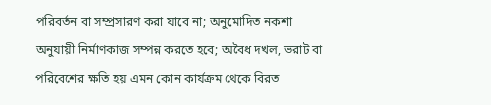পরিবর্তন বা সম্প্রসারণ করা যাবে না; অনুমোদিত নকশা অনুযায়ী নির্মাণকাজ সম্পন্ন করতে হবে; অবৈধ দখল, ভরাট বা পরিবেশের ক্ষতি হয় এমন কোন কার্যক্রম থেকে বিরত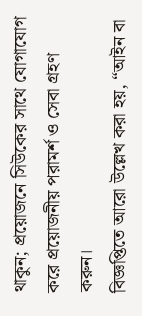থাকুন; প্রয়োজনে সিউকের সাথে যোগাযোগ করে প্রয়োজনীয় পরামর্শ ও সেবা গ্রহণ করুন।
বিজ্ঞপ্তিতে আরো উল্লেখ করা হয়, “আইন বা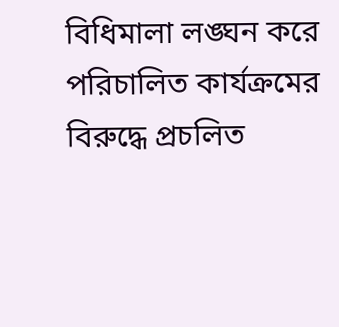বিধিমালা লঙ্ঘন করে পরিচালিত কার্যক্রমের বিরুদ্ধে প্রচলিত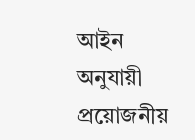আইন অনুযায়ী প্রয়োজনীয়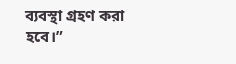ব্যবস্থা গ্রহণ করা হবে।”